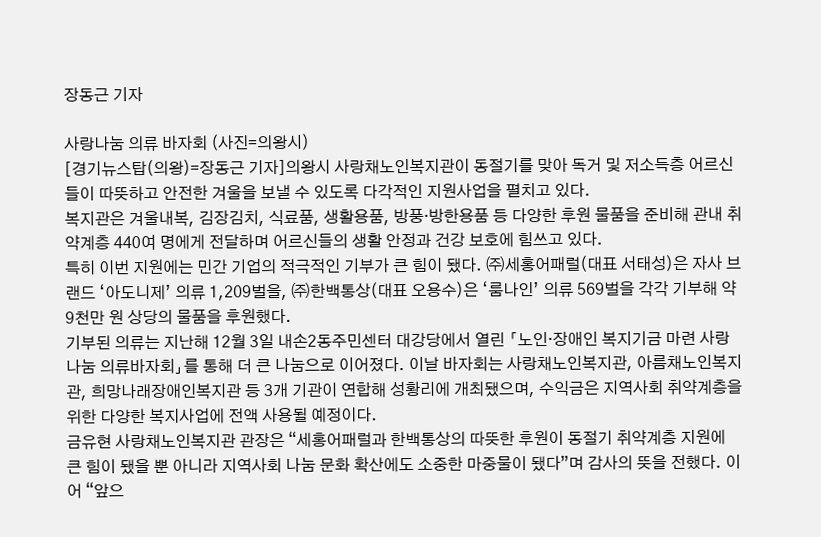장동근 기자

사랑나눔 의류 바자회 (사진=의왕시)
[경기뉴스탑(의왕)=장동근 기자]의왕시 사랑채노인복지관이 동절기를 맞아 독거 및 저소득층 어르신들이 따뜻하고 안전한 겨울을 보낼 수 있도록 다각적인 지원사업을 펼치고 있다.
복지관은 겨울내복, 김장김치, 식료품, 생활용품, 방풍·방한용품 등 다양한 후원 물품을 준비해 관내 취약계층 440여 명에게 전달하며 어르신들의 생활 안정과 건강 보호에 힘쓰고 있다.
특히 이번 지원에는 민간 기업의 적극적인 기부가 큰 힘이 됐다. ㈜세홍어패럴(대표 서태성)은 자사 브랜드 ‘아도니제’ 의류 1,209벌을, ㈜한백통상(대표 오용수)은 ‘룸나인’ 의류 569벌을 각각 기부해 약 9천만 원 상당의 물품을 후원했다.
기부된 의류는 지난해 12월 3일 내손2동주민센터 대강당에서 열린 「노인·장애인 복지기금 마련 사랑나눔 의류바자회」를 통해 더 큰 나눔으로 이어졌다. 이날 바자회는 사랑채노인복지관, 아름채노인복지관, 희망나래장애인복지관 등 3개 기관이 연합해 성황리에 개최됐으며, 수익금은 지역사회 취약계층을 위한 다양한 복지사업에 전액 사용될 예정이다.
금유현 사랑채노인복지관 관장은 “세홍어패럴과 한백통상의 따뜻한 후원이 동절기 취약계층 지원에 큰 힘이 됐을 뿐 아니라 지역사회 나눔 문화 확산에도 소중한 마중물이 됐다”며 감사의 뜻을 전했다. 이어 “앞으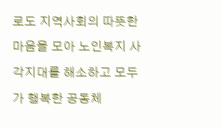로도 지역사회의 따뜻한 마음을 모아 노인복지 사각지대를 해소하고 모두가 행복한 공동체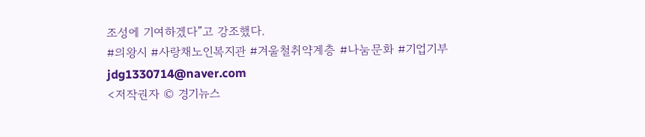조성에 기여하겠다”고 강조했다.
#의왕시 #사랑채노인복지관 #겨울철취약계층 #나눔문화 #기업기부
jdg1330714@naver.com
<저작권자 © 경기뉴스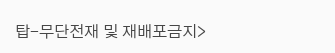탑-무단전재 및 재배포금지>